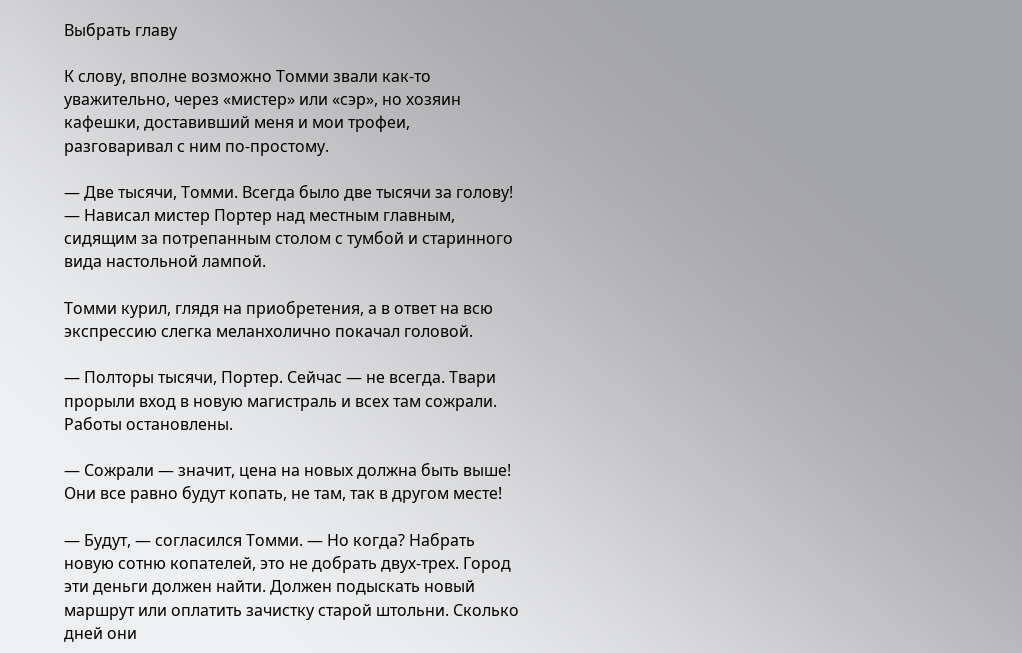Выбрать главу

К слову, вполне возможно Томми звали как-то уважительно, через «мистер» или «сэр», но хозяин кафешки, доставивший меня и мои трофеи, разговаривал с ним по-простому.

— Две тысячи, Томми. Всегда было две тысячи за голову! — Нависал мистер Портер над местным главным, сидящим за потрепанным столом с тумбой и старинного вида настольной лампой.

Томми курил, глядя на приобретения, а в ответ на всю экспрессию слегка меланхолично покачал головой.

— Полторы тысячи, Портер. Сейчас — не всегда. Твари прорыли вход в новую магистраль и всех там сожрали. Работы остановлены.

— Сожрали — значит, цена на новых должна быть выше! Они все равно будут копать, не там, так в другом месте!

— Будут, — согласился Томми. — Но когда? Набрать новую сотню копателей, это не добрать двух-трех. Город эти деньги должен найти. Должен подыскать новый маршрут или оплатить зачистку старой штольни. Сколько дней они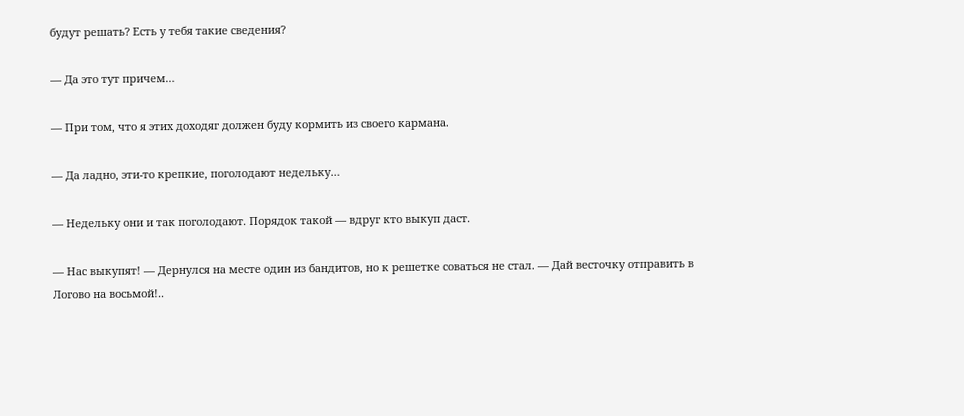будут решать? Есть у тебя такие сведения?

— Да это тут причем…

— При том, что я этих доходяг должен буду кормить из своего кармана.

— Да ладно, эти-то крепкие, поголодают недельку…

— Недельку они и так поголодают. Порядок такой — вдруг кто выкуп даст.

— Нас выкупят! — Дернулся на месте один из бандитов, но к решетке соваться не стал. — Дай весточку отправить в Логово на восьмой!..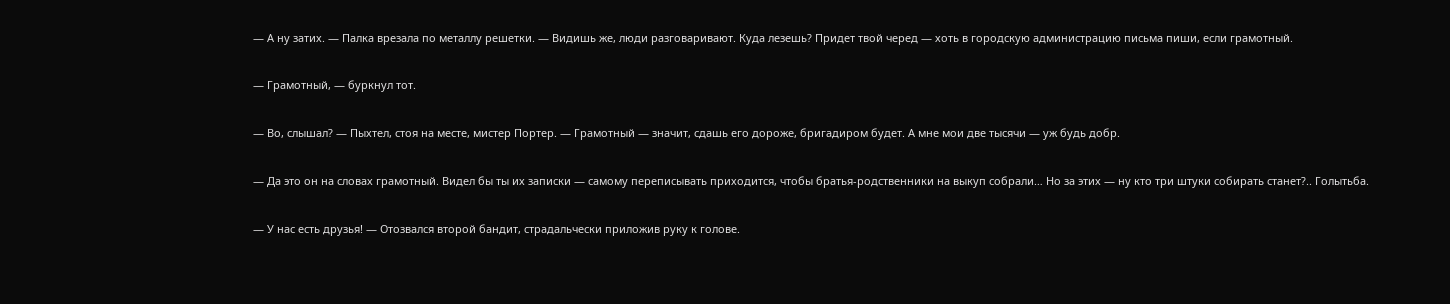— А ну затих. — Палка врезала по металлу решетки. — Видишь же, люди разговаривают. Куда лезешь? Придет твой черед — хоть в городскую администрацию письма пиши, если грамотный.

— Грамотный, — буркнул тот.

— Во, слышал? — Пыхтел, стоя на месте, мистер Портер. — Грамотный — значит, сдашь его дороже, бригадиром будет. А мне мои две тысячи — уж будь добр.

— Да это он на словах грамотный. Видел бы ты их записки — самому переписывать приходится, чтобы братья-родственники на выкуп собрали… Но за этих — ну кто три штуки собирать станет?.. Голытьба.

— У нас есть друзья! — Отозвался второй бандит, страдальчески приложив руку к голове.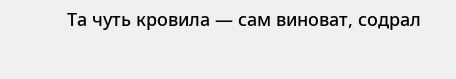Та чуть кровила — сам виноват, содрал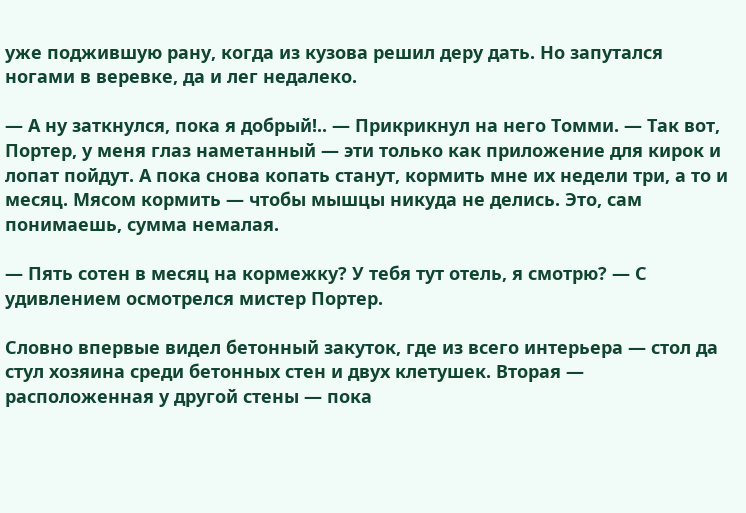уже поджившую рану, когда из кузова решил деру дать. Но запутался ногами в веревке, да и лег недалеко.

— А ну заткнулся, пока я добрый!.. — Прикрикнул на него Томми. — Так вот, Портер, у меня глаз наметанный — эти только как приложение для кирок и лопат пойдут. А пока снова копать станут, кормить мне их недели три, а то и месяц. Мясом кормить — чтобы мышцы никуда не делись. Это, сам понимаешь, сумма немалая.

— Пять сотен в месяц на кормежку? У тебя тут отель, я смотрю? — С удивлением осмотрелся мистер Портер.

Словно впервые видел бетонный закуток, где из всего интерьера — стол да стул хозяина среди бетонных стен и двух клетушек. Вторая — расположенная у другой стены — пока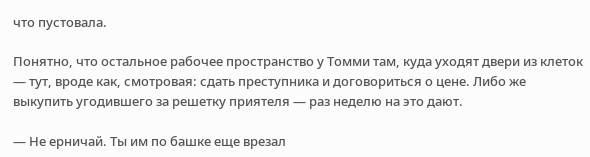что пустовала.

Понятно, что остальное рабочее пространство у Томми там, куда уходят двери из клеток — тут, вроде как, смотровая: сдать преступника и договориться о цене. Либо же выкупить угодившего за решетку приятеля — раз неделю на это дают.

— Не ерничай. Ты им по башке еще врезал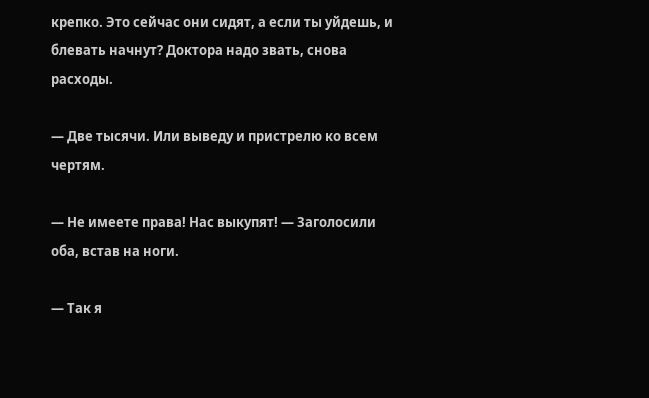крепко. Это сейчас они сидят, а если ты уйдешь, и блевать начнут? Доктора надо звать, снова расходы.

— Две тысячи. Или выведу и пристрелю ко всем чертям.

— Не имеете права! Нас выкупят! — Заголосили оба, встав на ноги.

— Так я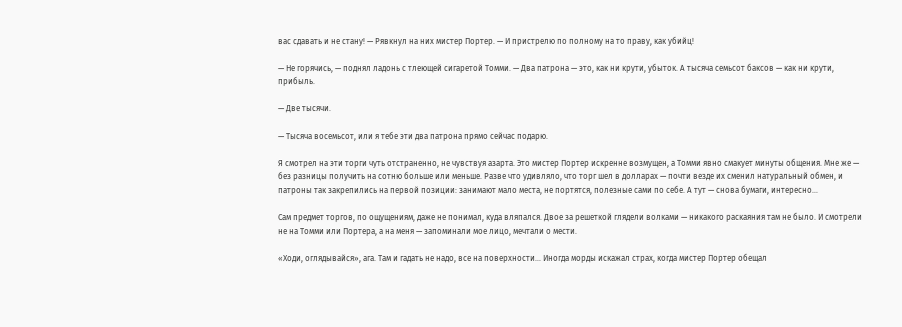вас сдавать и не стану! — Рявкнул на них мистер Портер. — И пристрелю по полному на то праву, как убийц!

— Не горячись, — поднял ладонь с тлеющей сигаретой Томми. — Два патрона — это, как ни крути, убыток. А тысяча семьсот баксов — как ни крути, прибыль.

— Две тысячи.

— Тысяча восемьсот, или я тебе эти два патрона прямо сейчас подарю.

Я смотрел на эти торги чуть отстраненно, не чувствуя азарта. Это мистер Портер искренне возмущен, а Томми явно смакует минуты общения. Мне же — без разницы получить на сотню больше или меньше. Разве что удивляло, что торг шел в долларах — почти везде их сменил натуральный обмен, и патроны так закрепились на первой позиции: занимают мало места, не портятся, полезные сами по себе. А тут — снова бумаги, интересно…

Сам предмет торгов, по ощущениям, даже не понимал, куда вляпался. Двое за решеткой глядели волками — никакого раскаяния там не было. И смотрели не на Томми или Портера, а на меня — запоминали мое лицо, мечтали о мести.

«Ходи, оглядывайся», ага. Там и гадать не надо, все на поверхности… Иногда морды искажал страх, когда мистер Портер обещал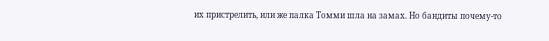их пристрелить, или же палка Томми шла на замах. Но бандиты почему-то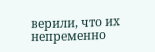верили, что их непременно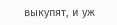выкупят, и уж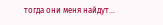тогда они меня найдут…